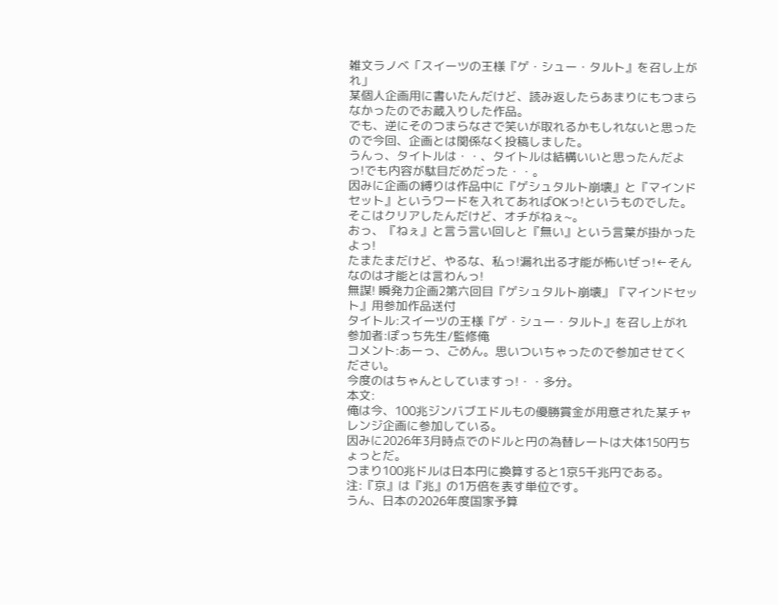雑文ラノベ「スイーツの王様『ゲ・シュー・タルト』を召し上がれ」
某個人企画用に書いたんだけど、読み返したらあまりにもつまらなかったのでお蔵入りした作品。
でも、逆にそのつまらなさで笑いが取れるかもしれないと思ったので今回、企画とは関係なく投稿しました。
うんっ、タイトルは・・、タイトルは結構いいと思ったんだよっ!でも内容が駄目だめだった・・。
因みに企画の縛りは作品中に『ゲシュタルト崩壊』と『マインドセット』というワードを入れてあればOKっ!というものでした。
そこはクリアしたんだけど、オチがねぇ~。
おっ、『ねぇ』と言う言い回しと『無い』という言葉が掛かったよっ!
たまたまだけど、やるな、私っ!漏れ出る才能が怖いぜっ!←そんなのは才能とは言わんっ!
無謀! 瞬発力企画2第六回目『ゲシュタルト崩壊』『マインドセット』用参加作品送付
タイトル:スイーツの王様『ゲ・シュー・タルト』を召し上がれ
参加者:ぽっち先生/監修俺
コメント:あーっ、ごめん。思いついちゃったので参加させてください。
今度のはちゃんとしていますっ!・・多分。
本文:
俺は今、100兆ジンバブエドルもの優勝賞金が用意された某チャレンジ企画に参加している。
因みに2026年3月時点でのドルと円の為替レートは大体150円ちょっとだ。
つまり100兆ドルは日本円に換算すると1京5千兆円である。
注:『京』は『兆』の1万倍を表す単位です。
うん、日本の2026年度国家予算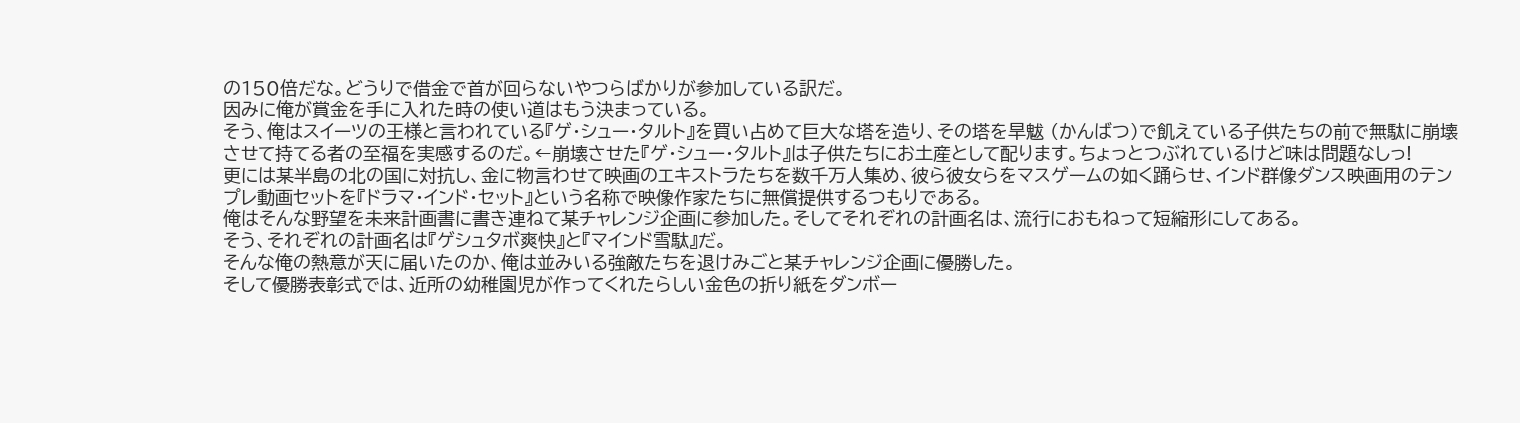の150倍だな。どうりで借金で首が回らないやつらばかりが参加している訳だ。
因みに俺が賞金を手に入れた時の使い道はもう決まっている。
そう、俺はスイーツの王様と言われている『ゲ・シュー・タルト』を買い占めて巨大な塔を造り、その塔を旱魃 (かんばつ)で飢えている子供たちの前で無駄に崩壊させて持てる者の至福を実感するのだ。←崩壊させた『ゲ・シュー・タルト』は子供たちにお土産として配ります。ちょっとつぶれているけど味は問題なしっ!
更には某半島の北の国に対抗し、金に物言わせて映画のエキストラたちを数千万人集め、彼ら彼女らをマスゲームの如く踊らせ、インド群像ダンス映画用のテンプレ動画セットを『ドラマ・インド・セット』という名称で映像作家たちに無償提供するつもりである。
俺はそんな野望を未来計画書に書き連ねて某チャレンジ企画に参加した。そしてそれぞれの計画名は、流行におもねって短縮形にしてある。
そう、それぞれの計画名は『ゲシュタボ爽快』と『マインド雪駄』だ。
そんな俺の熱意が天に届いたのか、俺は並みいる強敵たちを退けみごと某チャレンジ企画に優勝した。
そして優勝表彰式では、近所の幼稚園児が作ってくれたらしい金色の折り紙をダンボー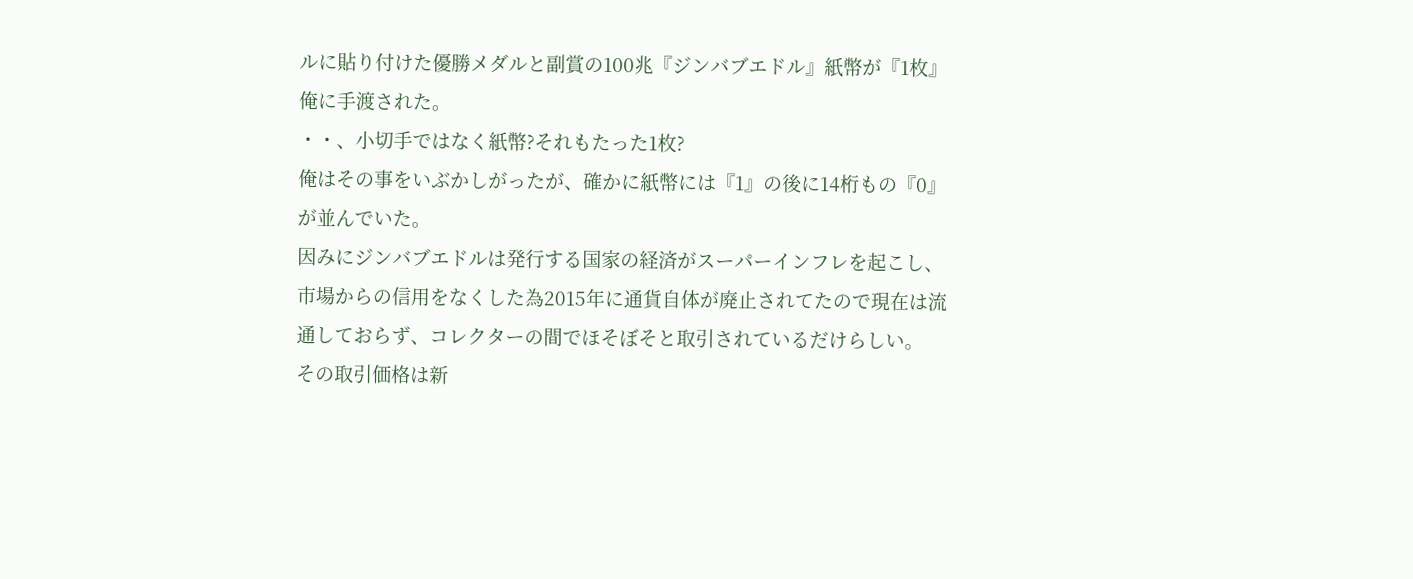ルに貼り付けた優勝メダルと副賞の100兆『ジンバブエドル』紙幣が『1枚』俺に手渡された。
・・、小切手ではなく紙幣?それもたった1枚?
俺はその事をいぶかしがったが、確かに紙幣には『1』の後に14桁もの『0』が並んでいた。
因みにジンバブエドルは発行する国家の経済がスーパーインフレを起こし、市場からの信用をなくした為2015年に通貨自体が廃止されてたので現在は流通しておらず、コレクターの間でほそぼそと取引されているだけらしい。
その取引価格は新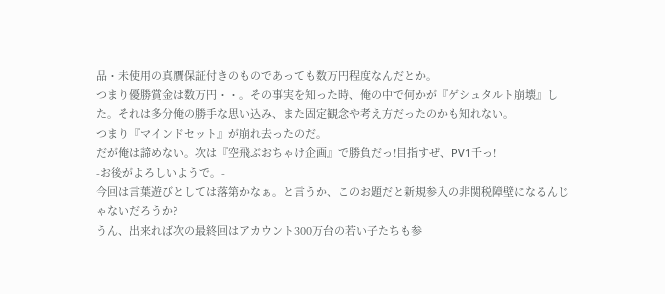品・未使用の真贋保証付きのものであっても数万円程度なんだとか。
つまり優勝賞金は数万円・・。その事実を知った時、俺の中で何かが『ゲシュタルト崩壊』した。それは多分俺の勝手な思い込み、また固定観念や考え方だったのかも知れない。
つまり『マインドセット』が崩れ去ったのだ。
だが俺は諦めない。次は『空飛ぶおちゃけ企画』で勝負だっ!目指すぜ、PV1千っ!
-お後がよろしいようで。-
今回は言葉遊びとしては落第かなぁ。と言うか、このお題だと新規参入の非関税障壁になるんじゃないだろうか?
うん、出来れば次の最終回はアカウント300万台の若い子たちも参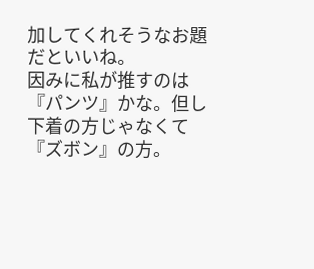加してくれそうなお題だといいね。
因みに私が推すのは『パンツ』かな。但し下着の方じゃなくて『ズボン』の方。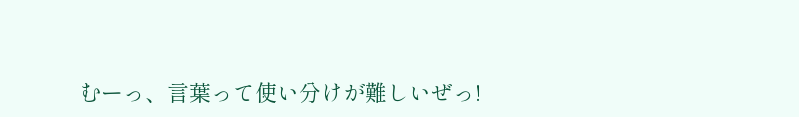むーっ、言葉って使い分けが難しいぜっ!